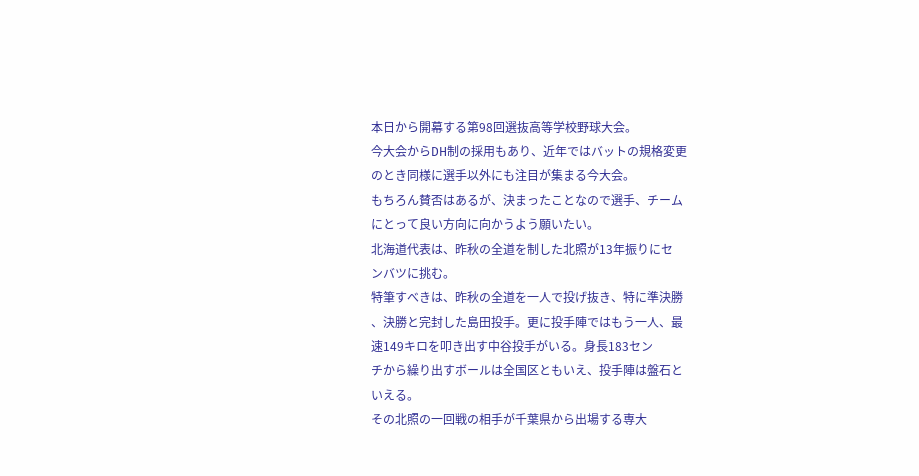本日から開幕する第98回選抜高等学校野球大会。
今大会からDH制の採用もあり、近年ではバットの規格変更
のとき同様に選手以外にも注目が集まる今大会。
もちろん賛否はあるが、決まったことなので選手、チーム
にとって良い方向に向かうよう願いたい。
北海道代表は、昨秋の全道を制した北照が13年振りにセ
ンバツに挑む。
特筆すべきは、昨秋の全道を一人で投げ抜き、特に準決勝
、決勝と完封した島田投手。更に投手陣ではもう一人、最
速149キロを叩き出す中谷投手がいる。身長183セン
チから繰り出すボールは全国区ともいえ、投手陣は盤石と
いえる。
その北照の一回戦の相手が千葉県から出場する専大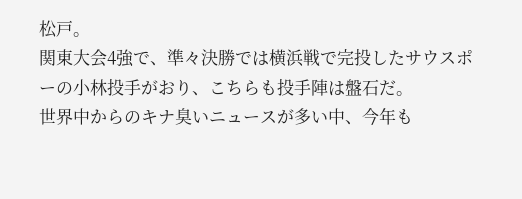松戸。
関東大会4強で、準々決勝では横浜戦で完投したサウスポ
ーの小林投手がおり、こちらも投手陣は盤石だ。
世界中からのキナ臭いニュースが多い中、今年も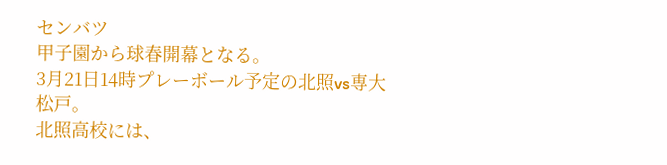センバツ
甲子園から球春開幕となる。
3月21日14時プレーボール予定の北照vs専大松戸。
北照高校には、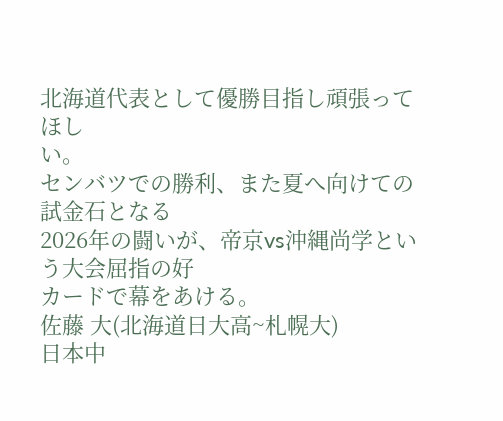北海道代表として優勝目指し頑張ってほし
い。
センバツでの勝利、また夏へ向けての試金石となる
2026年の闘いが、帝京vs沖縄尚学という大会屈指の好
カードで幕をあける。
佐藤 大(北海道日大高~札幌大)
日本中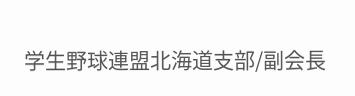学生野球連盟北海道支部/副会長